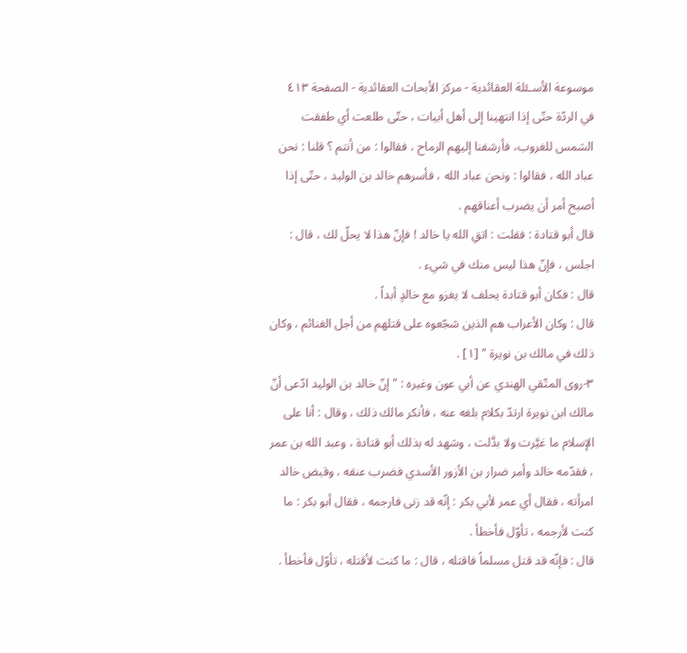موسوعة الأسـئلة العقائدية - مركز الأبحاث العقائدية - الصفحة ٤١٣
في الردّة حتّى إذا انتهينا إلى أهل أبيات ، حتّى طلعت أي طفقت الشمس للغروب، فأرشفنا إليهم الرماح ، فقالوا : من أنتم ؟ قلنا : نحن عباد الله ، فقالوا : ونحن عباد الله ، فأسرهم خالد بن الوليد ، حتّى إذا أصبح أمر أن يضرب أعناقهم .
قال أبو قتادة : فقلت : اتقِ الله يا خالد ! فإنّ هذا لا يحلّ لك ، قال : اجلس ، فإنّ هذا ليس منك في شيء .
قال : فكان أبو قتادة يحلف لا يغزو مع خالدٍ أبداً .
قال : وكان الأعراب هم الذين شجّعوه على قتلهم من أجل الغنائم ، وكان ذلك في مالك بن نويرة " [١] .
٣-روى المتّقي الهندي عن أبي عون وغيره : " إنّ خالد بن الوليد ادّعى أنّ مالك ابن نويرة ارتدّ بكلام بلغه عنه ، فأنكر مالك ذلك ، وقال : أنا على الإسلام ما غيَّرت ولا بدَّلت ، وشهد له بذلك أبو قتادة ، وعبد الله بن عمر ، فقدّمه خالد وأمر ضرار بن الأزور الأسدي فضرب عنقه ، وقبض خالد امرأته ، فقال أي عمر لأبي بكر : إنّه قد زنى فارجمه ، فقال أبو بكر : ما كنت لأرجمه ، تأوّل فأخطأ .
قال : فإنّه قد قتل مسلماً فاقتله ، قال : ما كنت لأقتله ، تأوّل فأخطأ .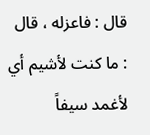قال : فاعزله ، قال : ما كنت لأشيم أي لأغمد سيفاً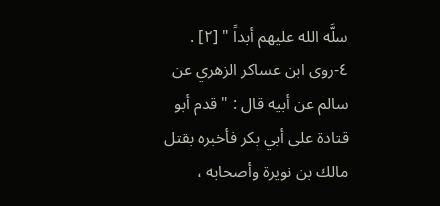سلَّه الله عليهم أبداً " [٢] .
٤-روى ابن عساكر الزهري عن سالم عن أبيه قال : " قدم أبو قتادة على أبي بكر فأخبره بقتل مالك بن نويرة وأصحابه ،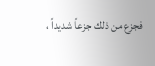فجزع من ذلك جزعاً شديداً ،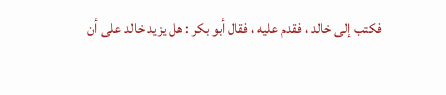فكتب إلى خالد ، فقدم عليه ، فقال أبو بكر : هل يزيد خالد على أن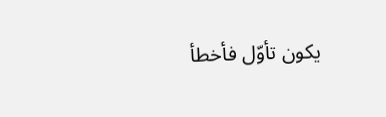يكون تأوّل فأخطأ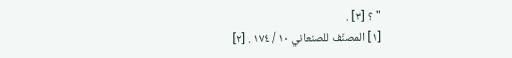" ؟ [٣] .
[١] المصنّف للصنعاني ١٠ / ١٧٤ . [٢]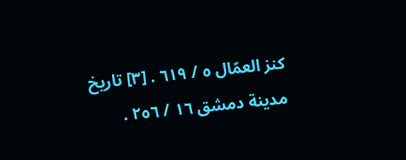كنز العمّال ٥ / ٦١٩ . [٣] تاريخ مدينة دمشق ١٦ / ٢٥٦ .